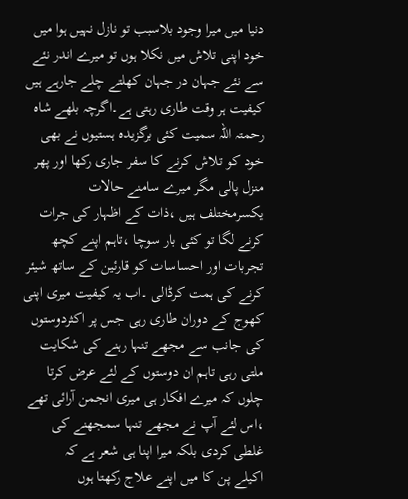دنیا میں میرا وجود بلاسبب تو نازل نہیں ہوا میں خود اپنی تلاش میں نکلا ہوں تو میرے اندر نئے سے نئے جہان در جہان کھلتے چلے جارہے ہیں
کیفیت ہر وقت طاری رہتی ہے۔اگرچہ بلھے شاہ رحمتہ اللہ سمیت کئی برگزیدہ ہستیوں نے بھی خود کو تلاش کرنے کا سفر جاری رکھا اور پھر منزل پالی مگر میرے سامنے حالات یکسرمختلف ہیں ،ذات کے اظہار کی جرات کرنے لگا تو کئی بار سوچا ،تاہم اپنے کچھ تجربات اور احساسات کو قارئین کے ساتھ شیئر کرنے کی ہمت کرڈالی ۔اب یہ کیفیت میری اپنی کھوج کے دوران طاری رہی جس پر اکثردوستوں کی جانب سے مجھے تنہا رہنے کی شکایت ملتی رہی تاہم ان دوستوں کے لئے عرض کرتا چلوں کہ میرے افکار ہی میری انجمن آرائی تھے ،اس لئے آپ نے مجھے تنہا سمجھنے کی غلطی کردی بلکہ میرا اپنا ہی شعر ہے کہ
اکیلے پن کا میں اپنے علاج رکھتا ہوں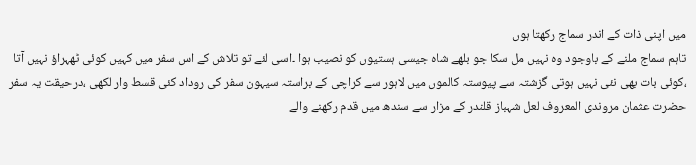میں اپنی ذات کے اندر سماج رکھتا ہوں
تاہم سماج ملنے کے باوجود وہ نہیں مل سکا جو بلھے شاہ جیسی ہستیوں کو نصیب ہوا ۔اسی لئے تو تلاش کے اس سفر میں کہیں کوئی ٹھہراؤ نہیں آتا ،کوئی بات بھی نئی نہیں ہوتی گزشتہ سے پیوستہ کالموں میں لاہور سے کراچی کے براستہ سیہون سفر کی روداد کئی قسط وار لکھی ،درحیقت یہ سفر حضرت عثمان مروندی المعروف لعل شہباز قلندر کے مزار سے سندھ میں قدم رکھنے والے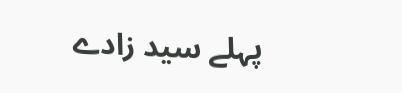پہلے سید زادے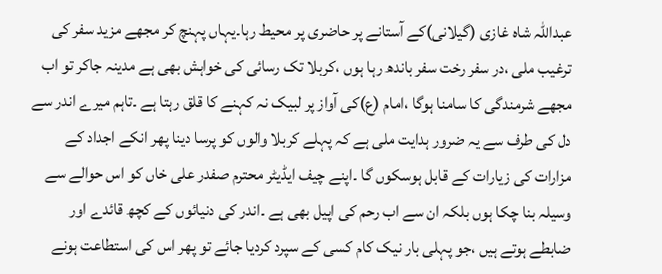عبداللہ شاہ غازی (گیلانی)کے آستانے پر حاضری پر محیط رہا۔یہاں پہنچ کر مجھے مزید سفر کی ترغیب ملی ،در سفر رخت سفر باندھ رہا ہوں ،کربلا تک رسائی کی خواہش بھی ہے مدینہ جاکر تو اب مجھے شرمندگی کا سامنا ہوگا ،امام (ع)کی آواز پر لبیک نہ کہنے کا قلق رہتا ہے ۔تاہم میرے اندر سے دل کی طرف سے یہ ضرور ہدایت ملی ہے کہ پہلے کربلا والوں کو پرسا دینا پھر انکے اجداد کے مزارات کی زیارات کے قابل ہوسکوں گا ۔اپنے چیف ایڈیٹر محترم صفدر علی خاں کو اس حوالے سے وسیلہ بنا چکا ہوں بلکہ ان سے اب رحم کی اپیل بھی ہے ۔اندر کی دنیائوں کے کچھ قائدے اور ضابطے ہوتے ہیں ،جو پہلی بار نیک کام کسی کے سپرد کردیا جائے تو پھر اس کی استطاعت ہونے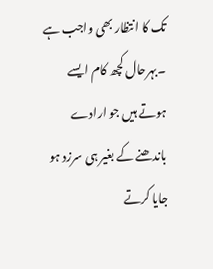تک کا انتظار بھی واجب ہے ۔بہرحال کچھ کام ایسے ہوتے ہیں جو ارادے باندھنے کے بغیر ہی سرزد ہو جایا کرتے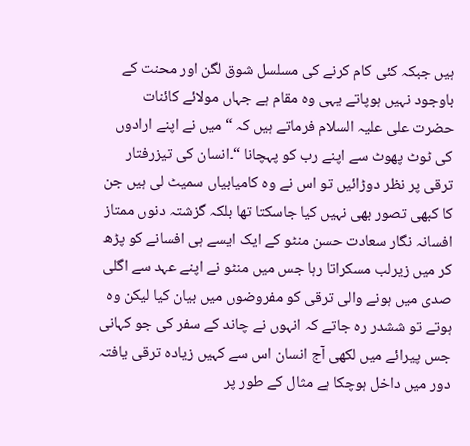ہیں جبکہ کئی کام کرنے کی مسلسل شوق لگن اور محنت کے باوجود نہیں ہوپاتے یہی وہ مقام ہے جہاں مولائے کائنات حضرت علی علیہ السلام فرماتے ہیں کہ “میں نے اپنے ارادوں کی ٹوٹ پھوٹ سے اپنے رب کو پہچانا “۔انسان کی تیزرفتار ترقی پر نظر دوڑائیں تو اس نے وہ کامیابیاں سمیٹ لی ہیں جن کا کبھی تصور بھی نہیں کیا جاسکتا تھا بلکہ گزشتہ دنوں ممتاز افسانہ نگار سعادت حسن منٹو کے ایک ایسے ہی افسانے کو پڑھ کر میں زیرلب مسکراتا رہا جس میں منٹو نے اپنے عہد سے اگلی صدی میں ہونے والی ترقی کو مفروضوں میں بیان کیا لیکن وہ ہوتے تو ششدر رہ جاتے کہ انہوں نے چاند کے سفر کی جو کہانی جس پیرائے میں لکھی آج انسان اس سے کہیں زیادہ ترقی یافتہ دور میں داخل ہوچکا ہے مثال کے طور پر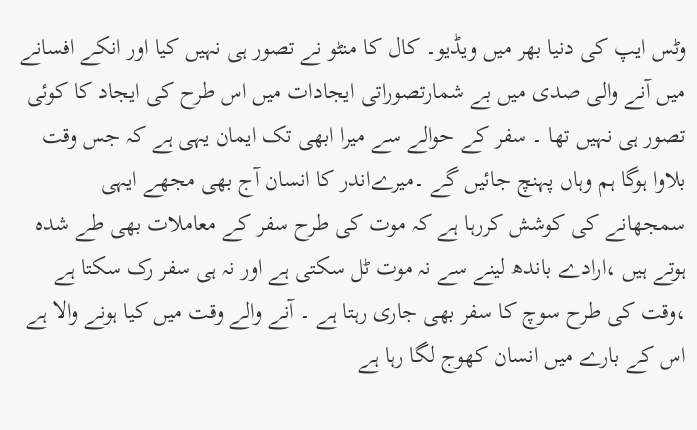وٹس ایپ کی دنیا بھر میں ویڈیو۔ کال کا منٹو نے تصور ہی نہیں کیا اور انکے افسانے میں آنے والی صدی میں بے شمارتصوراتی ایجادات میں اس طرح کی ایجاد کا کوئی تصور ہی نہیں تھا ۔ سفر کے حوالے سے میرا ابھی تک ایمان یہی ہے کہ جس وقت بلاوا ہوگا ہم وہاں پہنچ جائیں گے ۔میرےاندر کا انسان آج بھی مجھے ایہی سمجھانے کی کوشش کررہا ہے کہ موت کی طرح سفر کے معاملات بھی طے شدہ ہوتے ہیں ،ارادے باندھ لینے سے نہ موت ٹل سکتی ہے اور نہ ہی سفر رک سکتا ہے ،وقت کی طرح سوچ کا سفر بھی جاری رہتا ہے ۔ آنے والے وقت میں کیا ہونے والا ہے اس کے بارے میں انسان کھوج لگا رہا ہے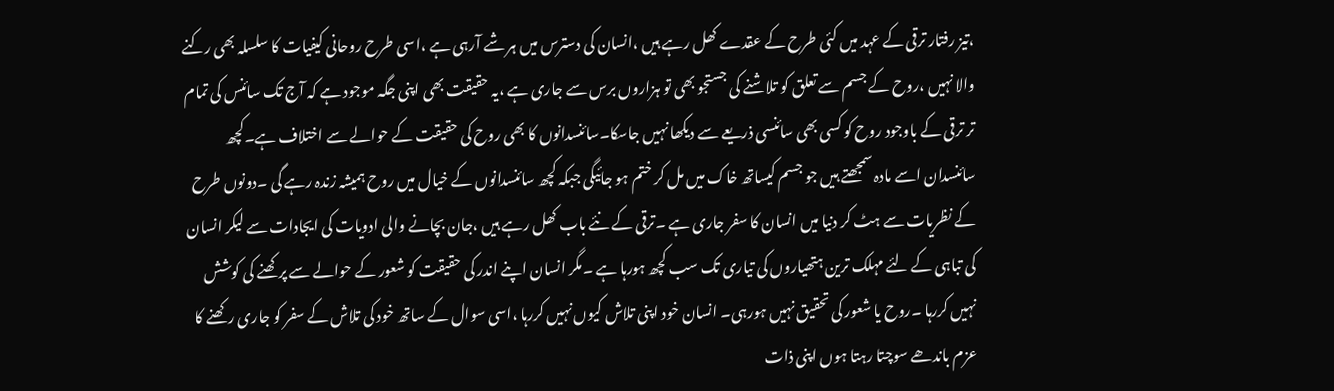،تیز رفتار ترقی کے عہد میں کئی طرح کے عقدے کھل رہے ہیں ،انسان کی دسترس میں ہر شے آرہی ہے ،اسی طرح روحانی کیفیات کا سلسلہ بھی رکنے والا نہیں ،روح کے جسم سے تعلق کو تلاشنے کی جستجو بھی تو ہزاروں برس سے جاری ہے ،یہ حقیقت بھی اپنی جگہ موجود ہے کہ آج تک سائنس کی تمام تر ترقی کے باوجود روح کو کسی بھی سائنسی ذریعے سے دیکھا نہیں جاسکا۔سائنسدانوں کا بھی روح کی حقیقت کے حوالے سے اختلاف ہے۔کچھ سائنسدان اسے مادہ سمجھتے ہیں جو جسم کیساتھ خاک میں مل کر ختم ہو جائیگی جبکہ کچھ سائنسدانوں کے خیال میں روح ہمیشہ زندہ رہے گی ۔دونوں طرح کے نظریات سے ہٹ کر دنیا میں انسان کا سفر جاری ہے ۔ترقی کے نئے باب کھل رہے ہیں ،جان بچانے والی ادویات کی ایجادات سے لیکر انسان کی تباہی کے لئے مہلک ترین ہتھیاروں کی تیاری تک سب کچھ ہورہا ہے ۔مگر انسان اپنے اندر کی حقیقت کو شعور کے حوالے سے پرکھنے کی کوشش نہیں کررہا ۔روح یا شعور کی تحقیق نہیں ہورہی۔ انسان خود اپنی تلاش کیوں نہیں کررہا ،اسی سوال کے ساتھ خود کی تلاش کے سفر کو جاری رکھنے کا عزم باندھے سوچتا رہتا ہوں اپنی ذات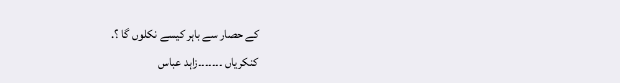کے حصار سے باہر کیسے نکلوں گا ؟.
کنکریاں ۔۔۔۔۔۔۔زاہد عباس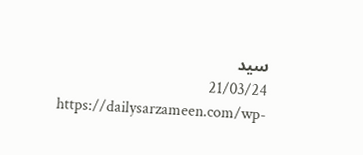سید
21/03/24
https://dailysarzameen.com/wp-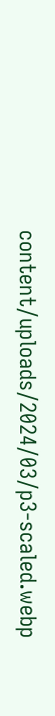content/uploads/2024/03/p3-scaled.webp